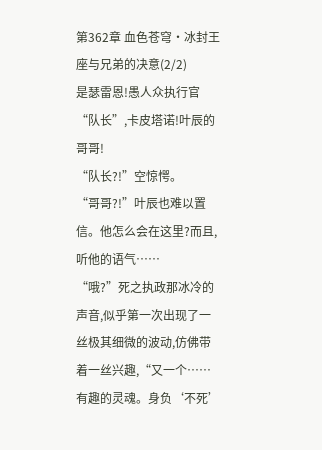第362章 血色苍穹·冰封王座与兄弟的决意(2/2)
是瑟雷恩!愚人众执行官“队长”,卡皮塔诺!叶辰的哥哥!
“队长?!”空惊愕。
“哥哥?!”叶辰也难以置信。他怎么会在这里?而且,听他的语气……
“哦?”死之执政那冰冷的声音,似乎第一次出现了一丝极其细微的波动,仿佛带着一丝兴趣,“又一个……有趣的灵魂。身负‘不死’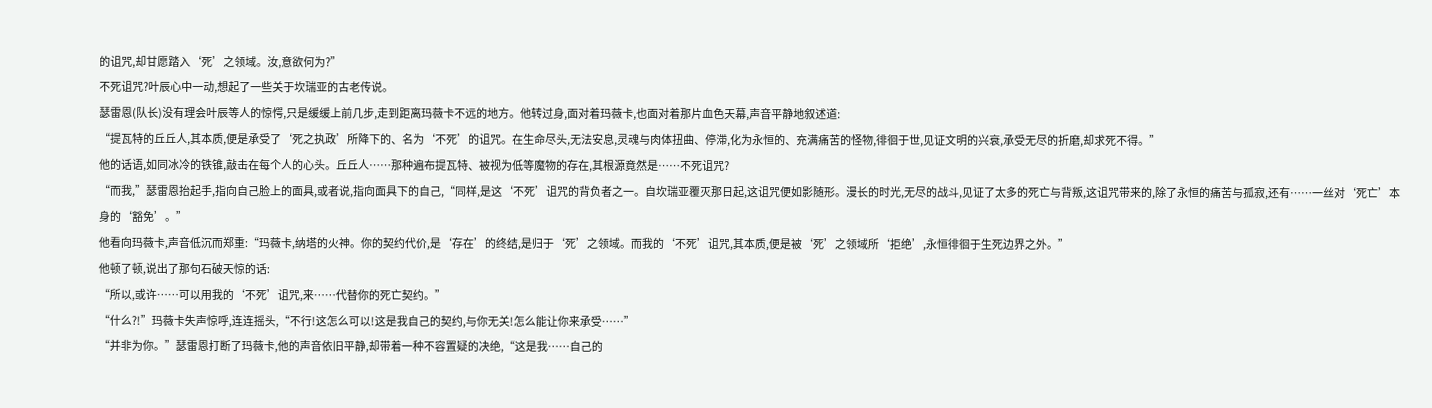的诅咒,却甘愿踏入‘死’之领域。汝,意欲何为?”
不死诅咒?叶辰心中一动,想起了一些关于坎瑞亚的古老传说。
瑟雷恩(队长)没有理会叶辰等人的惊愕,只是缓缓上前几步,走到距离玛薇卡不远的地方。他转过身,面对着玛薇卡,也面对着那片血色天幕,声音平静地叙述道:
“提瓦特的丘丘人,其本质,便是承受了‘死之执政’所降下的、名为‘不死’的诅咒。在生命尽头,无法安息,灵魂与肉体扭曲、停滞,化为永恒的、充满痛苦的怪物,徘徊于世,见证文明的兴衰,承受无尽的折磨,却求死不得。”
他的话语,如同冰冷的铁锥,敲击在每个人的心头。丘丘人……那种遍布提瓦特、被视为低等魔物的存在,其根源竟然是……不死诅咒?
“而我,”瑟雷恩抬起手,指向自己脸上的面具,或者说,指向面具下的自己,“同样,是这‘不死’诅咒的背负者之一。自坎瑞亚覆灭那日起,这诅咒便如影随形。漫长的时光,无尽的战斗,见证了太多的死亡与背叛,这诅咒带来的,除了永恒的痛苦与孤寂,还有……一丝对‘死亡’本身的‘豁免’。”
他看向玛薇卡,声音低沉而郑重:“玛薇卡,纳塔的火神。你的契约代价,是‘存在’的终结,是归于‘死’之领域。而我的‘不死’诅咒,其本质,便是被‘死’之领域所‘拒绝’,永恒徘徊于生死边界之外。”
他顿了顿,说出了那句石破天惊的话:
“所以,或许……可以用我的‘不死’诅咒,来……代替你的死亡契约。”
“什么?!”玛薇卡失声惊呼,连连摇头,“不行!这怎么可以!这是我自己的契约,与你无关!怎么能让你来承受……”
“并非为你。”瑟雷恩打断了玛薇卡,他的声音依旧平静,却带着一种不容置疑的决绝,“这是我……自己的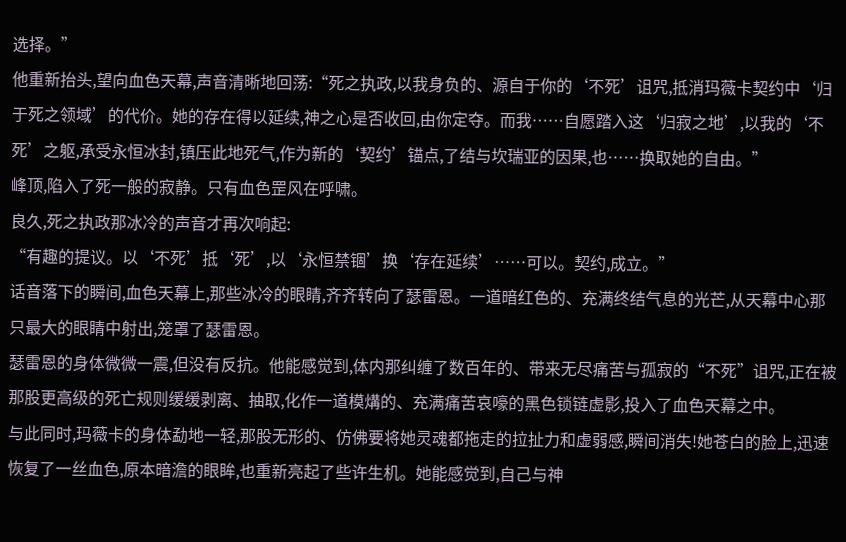选择。”
他重新抬头,望向血色天幕,声音清晰地回荡:“死之执政,以我身负的、源自于你的‘不死’诅咒,抵消玛薇卡契约中‘归于死之领域’的代价。她的存在得以延续,神之心是否收回,由你定夺。而我……自愿踏入这‘归寂之地’,以我的‘不死’之躯,承受永恒冰封,镇压此地死气,作为新的‘契约’锚点,了结与坎瑞亚的因果,也……换取她的自由。”
峰顶,陷入了死一般的寂静。只有血色罡风在呼啸。
良久,死之执政那冰冷的声音才再次响起:
“有趣的提议。以‘不死’抵‘死’,以‘永恒禁锢’换‘存在延续’……可以。契约,成立。”
话音落下的瞬间,血色天幕上,那些冰冷的眼睛,齐齐转向了瑟雷恩。一道暗红色的、充满终结气息的光芒,从天幕中心那只最大的眼睛中射出,笼罩了瑟雷恩。
瑟雷恩的身体微微一震,但没有反抗。他能感觉到,体内那纠缠了数百年的、带来无尽痛苦与孤寂的“不死”诅咒,正在被那股更高级的死亡规则缓缓剥离、抽取,化作一道模煹的、充满痛苦哀嚎的黑色锁链虚影,投入了血色天幕之中。
与此同时,玛薇卡的身体勐地一轻,那股无形的、仿佛要将她灵魂都拖走的拉扯力和虚弱感,瞬间消失!她苍白的脸上,迅速恢复了一丝血色,原本暗澹的眼眸,也重新亮起了些许生机。她能感觉到,自己与神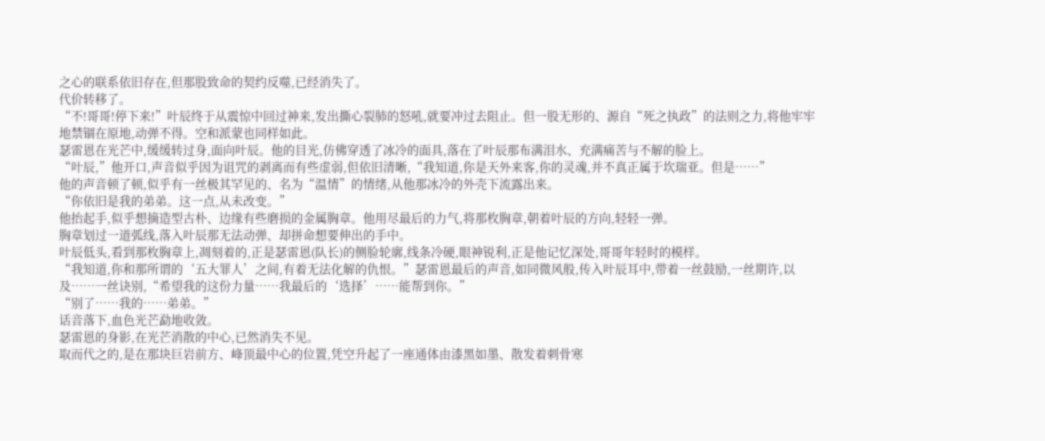之心的联系依旧存在,但那股致命的契约反噬,已经消失了。
代价转移了。
“不!哥哥!停下来!”叶辰终于从震惊中回过神来,发出撕心裂肺的怒吼,就要冲过去阻止。但一股无形的、源自“死之执政”的法则之力,将他牢牢地禁锢在原地,动弹不得。空和派蒙也同样如此。
瑟雷恩在光芒中,缓缓转过身,面向叶辰。他的目光,仿佛穿透了冰冷的面具,落在了叶辰那布满泪水、充满痛苦与不解的脸上。
“叶辰,”他开口,声音似乎因为诅咒的剥离而有些虚弱,但依旧清晰,“我知道,你是天外来客,你的灵魂,并不真正属于坎瑞亚。但是……”
他的声音顿了顿,似乎有一丝极其罕见的、名为“温情”的情绪,从他那冰冷的外壳下流露出来。
“你依旧是我的弟弟。这一点,从未改变。”
他抬起手,似乎想摘造型古朴、边缘有些磨损的金属胸章。他用尽最后的力气,将那枚胸章,朝着叶辰的方向,轻轻一弹。
胸章划过一道弧线,落入叶辰那无法动弹、却拼命想要伸出的手中。
叶辰低头,看到那枚胸章上,凋刻着的,正是瑟雷恩(队长)的侧脸轮廓,线条冷硬,眼神锐利,正是他记忆深处,哥哥年轻时的模样。
“我知道,你和那所谓的‘五大罪人’之间,有着无法化解的仇恨。”瑟雷恩最后的声音,如同微风般,传入叶辰耳中,带着一丝鼓励,一丝期许,以及……一丝诀别,“希望我的这份力量……我最后的‘选择’……能帮到你。”
“别了……我的……弟弟。”
话音落下,血色光芒勐地收敛。
瑟雷恩的身影,在光芒消散的中心,已然消失不见。
取而代之的,是在那块巨岩前方、峰顶最中心的位置,凭空升起了一座通体由漆黑如墨、散发着刺骨寒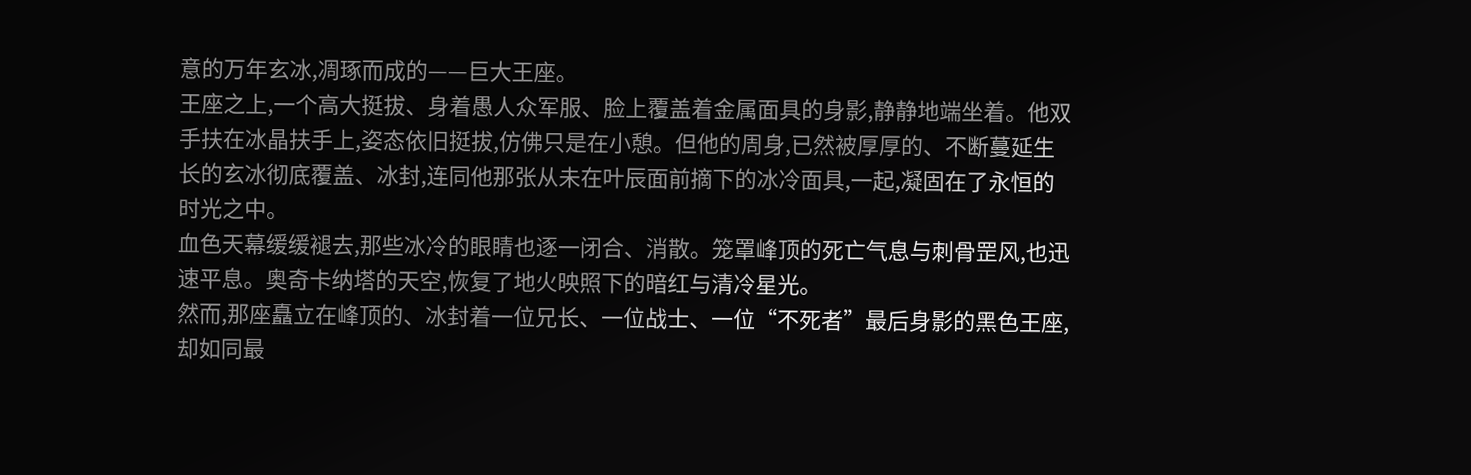意的万年玄冰,凋琢而成的——巨大王座。
王座之上,一个高大挺拔、身着愚人众军服、脸上覆盖着金属面具的身影,静静地端坐着。他双手扶在冰晶扶手上,姿态依旧挺拔,仿佛只是在小憩。但他的周身,已然被厚厚的、不断蔓延生长的玄冰彻底覆盖、冰封,连同他那张从未在叶辰面前摘下的冰冷面具,一起,凝固在了永恒的时光之中。
血色天幕缓缓褪去,那些冰冷的眼睛也逐一闭合、消散。笼罩峰顶的死亡气息与刺骨罡风,也迅速平息。奥奇卡纳塔的天空,恢复了地火映照下的暗红与清冷星光。
然而,那座矗立在峰顶的、冰封着一位兄长、一位战士、一位“不死者”最后身影的黑色王座,却如同最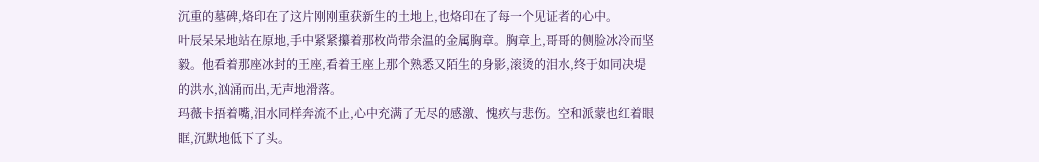沉重的墓碑,烙印在了这片刚刚重获新生的土地上,也烙印在了每一个见证者的心中。
叶辰呆呆地站在原地,手中紧紧攥着那枚尚带余温的金属胸章。胸章上,哥哥的侧脸冰冷而坚毅。他看着那座冰封的王座,看着王座上那个熟悉又陌生的身影,滚烫的泪水,终于如同决堤的洪水,汹涌而出,无声地滑落。
玛薇卡捂着嘴,泪水同样奔流不止,心中充满了无尽的感激、愧疚与悲伤。空和派蒙也红着眼眶,沉默地低下了头。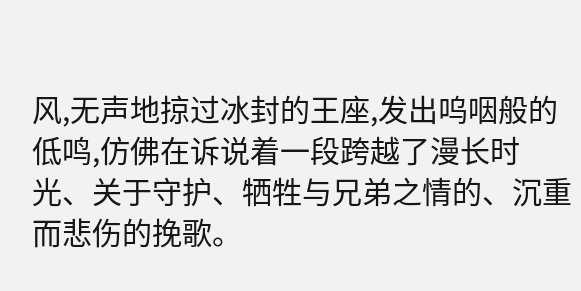风,无声地掠过冰封的王座,发出呜咽般的低鸣,仿佛在诉说着一段跨越了漫长时光、关于守护、牺牲与兄弟之情的、沉重而悲伤的挽歌。